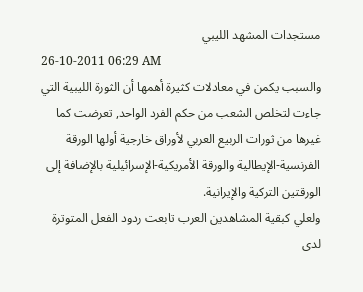مستجدات المشهد الليبي
26-10-2011 06:29 AM
والسبب يكمن في معادلات كثيرة أهمها أن الثورة الليبية التي جاءت لتخلص الشعب من حكم الفرد الواحد, تعرضت كما غيرها من ثورات الربيع العربي لأوراق خارجية أولها الورقة الفرنسية-الإيطالية والورقة الأمريكية-الإسرائيلية بالإضافة إلى الورقتين التركية والإيرانية.
ولعلي كبقية المشاهدين العرب تابعت ردود الفعل المتوترة لدى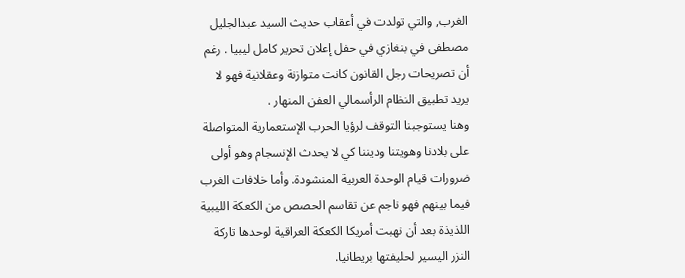الغرب, والتي تولدت في أعقاب حديث السيد عبدالجليل مصطفى في بنغازي في حفل إعلان تحرير كامل ليبيا . رغم أن تصريحات رجل القانون كانت متوازنة وعقلانية فهو لا يريد تطبيق النظام الرأسمالي العفن المنهار .
وهنا يستوجبنا التوقف لرؤيا الحرب الإستعمارية المتواصلة على بلادنا وهويتنا وديننا كي لا يحدث الإنسجام وهو أولى ضرورات قيام الوحدة العربية المنشودة. وأما خلافات الغرب فيما بينهم فهو ناجم عن تقاسم الحصص من الكعكة الليبية اللذيذة بعد أن نهبت أمريكا الكعكة العراقية لوحدها تاركة النزر اليسير لحليفتها بريطانيا.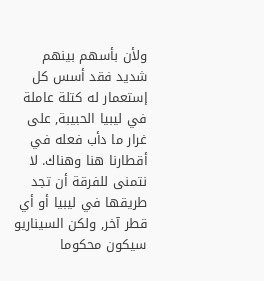ولأن بأسهم بينهم شديد فقد أسس كل إستعمار له كتلة عاملة في ليبيا الحبيبة, على غرار ما دأب فعله في أقطارنا هنا وهناك. لا نتمنى للفرقة أن تجد طريقها في ليبيا أو أي قطر آخر, ولكن السيناريو سيكون محكوما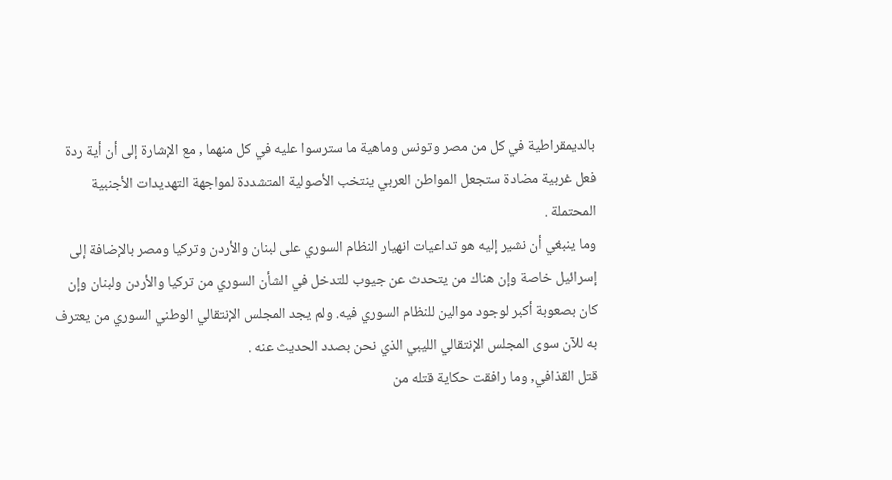بالديمقراطية في كل من مصر وتونس وماهية ما سترسوا عليه في كل منهما , مع الإشارة إلى أن أية ردة فعل غربية مضادة ستجعل المواطن العربي ينتخب الأصولية المتشددة لمواجهة التهديدات الأجنبية المحتملة .
وما ينبغي أن نشير إليه هو تداعيات انهيار النظام السوري على لبنان والأردن وتركيا ومصر بالإضافة إلى إسرائيل خاصة وإن هناك من يتحدث عن جيوب للتدخل في الشأن السوري من تركيا والأردن ولبنان وإن كان بصعوبة أكبر لوجود موالين للنظام السوري فيه. ولم يجد المجلس الإنتقالي الوطني السوري من يعترف به للآن سوى المجلس الإنتقالي الليبي الذي نحن بصدد الحديث عنه .
قتل القذافي, وما رافقت حكاية قتله من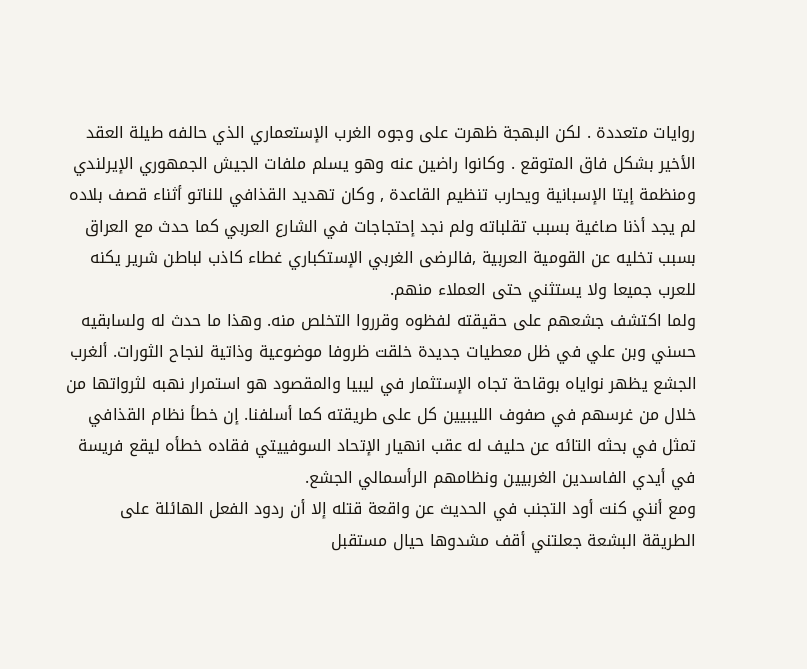روايات متعددة . لكن البهجة ظهرت على وجوه الغرب الإستعماري الذي حالفه طيلة العقد الأخير بشكل فاق المتوقع . وكانوا راضين عنه وهو يسلم ملفات الجيش الجمهوري الإيرلندي ومنظمة إيتا الإسبانية ويحارب تنظيم القاعدة , وكان تهديد القذافي للناتو أثناء قصف بلاده لم يجد أذنا صاغية بسبب تقلباته ولم نجد إحتجاجات في الشارع العربي كما حدث مع العراق بسبب تخليه عن القومية العربية ,فالرضى الغربي الإستكباري غطاء كاذب لباطن شرير يكنه للعرب جميعا ولا يستثني حتى العملاء منهم.
ولما اكتشف جشعهم على حقيقته لفظوه وقرروا التخلص منه. وهذا ما حدث له ولسابقيه حسني وبن علي في ظل معطيات جديدة خلقت ظروفا موضوعية وذاتية لنجاح الثورات. ألغرب الجشع يظهر نواياه بوقاحة تجاه الإستثمار في ليبيا والمقصود هو استمرار نهبه لثرواتها من خلال من غرسهم في صفوف الليبيين كل على طريقته كما أسلفنا. إن خطأ نظام القذافي تمثل في بحثه التائه عن حليف له عقب انهيار الإتحاد السوفييتي فقاده خطأه ليقع فريسة في أيدي الفاسدين الغربيين ونظامهم الرأسمالي الجشع.
ومع أنني كنت أود التجنب في الحديث عن واقعة قتله إلا أن ردود الفعل الهائلة على الطريقة البشعة جعلتني أقف مشدوها حيال مستقبل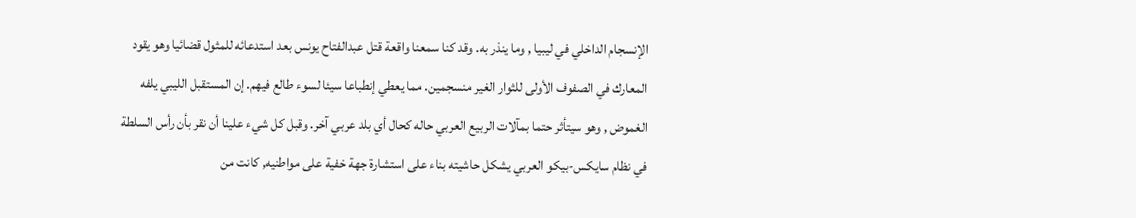الإنسجام الداخلي في ليبيا , وما ينذر به. وقد كنا سمعنا واقعة قتل عبدالفتاح يونس بعد استدعائه للمثول قضائيا وهو يقود المعارك في الصفوف الأولى للثوار الغير منسجمين. مما يعطي إنطباعا سيئا لسوء طالع فيهم. إن المستقبل الليبي يلفه الغموض , وهو سيتأثر حتما بمآلات الربيع العربي حاله كحال أي بلد عربي آخر. وقبل كل شيء علينا أن نقر بأن رأس السلطة في نظام سايكس-بيكو العربي يشكل حاشيته بناء على استشارة جهة خفية على مواطنيه, كانت من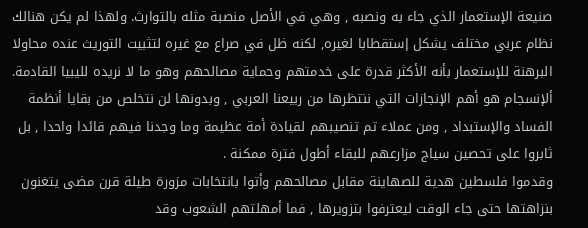صنيعة الإستعمار الذي جاء به ونصبه , وهي في الأصل منصبة مثله بالتوارث. ولهذا لم يكن هنالك نظام عربي مختلف يشكل إستقطابا لغيره, لكنه ظل في صراع مع غيره لتثبيت التوريث عنده محاولا البرهنة للإستعمار بأنه الأكثر قدرة على خدمتهم وحماية مصالحهم وهو ما لا نريده لليبيا القادمة. ألإنسجام هو أهم الإنجازات التي ننتظرها من ربيعنا العربي , وبدونها لن نتخلص من بقايا أنظمة الفساد والإستبداد , ومن عملاء تم تنصيبهم لقيادة أمة عظيمة وما وجدنا فيهم قائدا واحدا , بل ثابروا على تحصين سياج مزارعهم للبقاء أطول فترة ممكنة .
وقدموا فلسطين هدية للصهاينة مقابل مصالحهم وأتوا بانتخابات مزورة طيلة قرن مضى يتغنون بنزاهتها حتى جاء الوقت ليعترفوا بتزويرها , فما أمهلتهم الشعوب وقد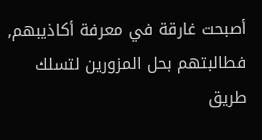أصبحت غارقة في معرفة أكاذيبهم, فطالبتهم بحل المزورين لتسلك طريق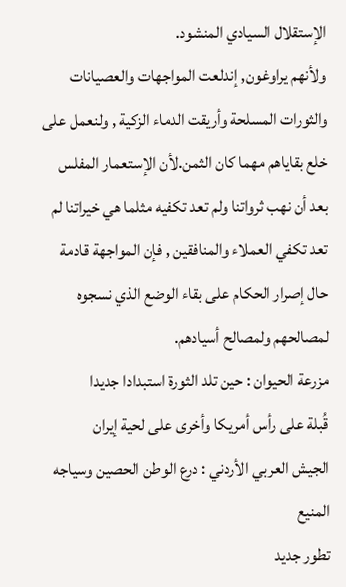الإستقلال السيادي المنشود.
ولأنهم يراوغون, إندلعت المواجهات والعصيانات والثورات المسلحة وأريقت الدماء الزكية , ولنعمل على خلع بقاياهم مهما كان الثمن.لأن الإستعمار المفلس بعد أن نهب ثرواتنا ولم تعد تكفيه مثلما هي خيراتنا لم تعد تكفي العملاء والمنافقين , فإن المواجهة قادمة حال إصرار الحكام على بقاء الوضع الذي نسجوه لمصالحهم ولمصالح أسيادهم.
مزرعة الحيوان : حين تلد الثورة استبدادا جديدا
قُبلة على رأس أمريكا وأخرى على لحية إيران
الجيش العربي الأردني : درع الوطن الحصين وسياجه المنيع
تطور جديد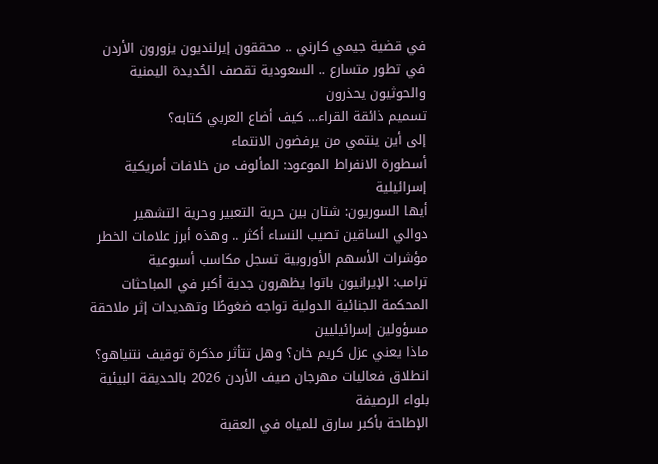في قضية جيمي كارني .. محققون إيرلنديون يزورون الأردن
في تطور متسارع .. السعودية تقصف الحُديدة اليمنية والحوثيون يحذرون
تسميم ذائقة القراء… كيف أضاع العربي كتابه؟
إلى أين ينتمي من يرفضون الانتماء
أسطورة الانفراط الموعود: المألوف من خلافات أمريكية إسرائيلية
أيها السوريون: شتان بين حرية التعبير وحرية التشهير
دوالي الساقين تصيب النساء أكثر .. وهذه أبرز علامات الخطر
مؤشرات الأسهم الأوروبية تسجل مكاسب أسبوعية
ترامب: الإيرانيون باتوا يظهرون جدية أكبر في المباحثات
المحكمة الجنائية الدولية تواجه ضغوطًا وتهديدات إثر ملاحقة مسؤولين إسرائيليين
ماذا يعني عزل كريم خان؟ وهل تتأثر مذكرة توقيف نتنياهو؟
انطلاق فعاليات مهرجان صيف الأردن 2026 بالحديقة البيئية بلواء الرصيفة
الإطاحة بأكبر سارق للمياه في العقبة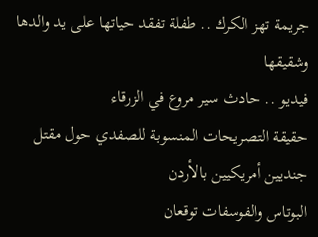جريمة تهز الكرك .. طفلة تفقد حياتها على يد والدها وشقيقها
فيديو .. حادث سير مروع في الزرقاء
حقيقة التصريحات المنسوبة للصفدي حول مقتل جنديين أمريكيين بالأردن
البوتاس والفوسفات توقعان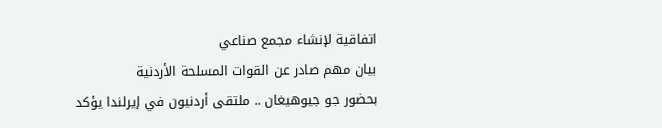اتفاقية لإنشاء مجمع صناعي
بيان مهم صادر عن القوات المسلحة الأردنية
بحضور جو جيوهيغان .. ملتقى أردنيون في إيرلندا يؤكد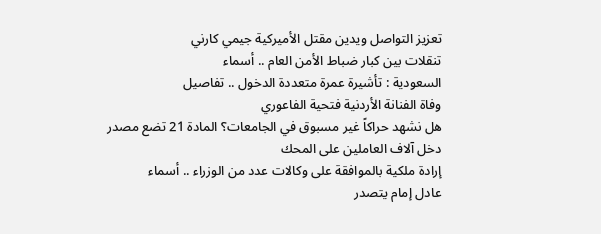تعزيز التواصل ويدين مقتل الأميركية جيمي كارني
تنقلات بين كبار ضباط الأمن العام .. أسماء
السعودية : تأشيرة عمرة متعددة الدخول .. تفاصيل
وفاة الفنانة الأردنية فتحية الفاعوري
هل نشهد حراكاً غير مسبوق في الجامعات؟ المادة 21 تضع مصدر دخل آلاف العاملين على المحك
إرادة ملكية بالموافقة على وكالات عدد من الوزراء .. أسماء
عادل إمام يتصدر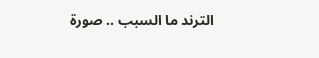الترند ما السبب .. صورة